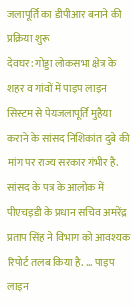जलापूर्ति का डीपीआर बनाने की प्रक्रिया शुरू
देवघर: गोड्डा लोकसभा क्षेत्र के शहर व गांवों में पाइप लाइन सिस्टम से पेयजलापूर्ति मुहैया कराने के सांसद निशिकांत दुबे की मांग पर राज्य सरकार गंभीर है. सांसद के पत्र के आलोक में पीएचइडी के प्रधान सचिव अमरेंद्र प्रताप सिंह ने विभाग को आवश्यक रिपोर्ट तलब किया है. ... पाइप लाइन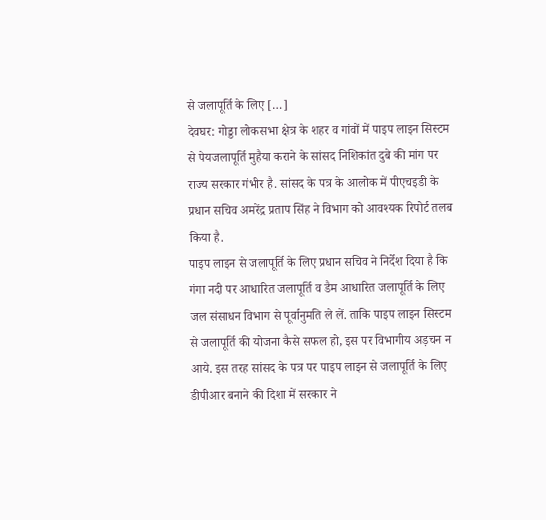से जलापूर्ति के लिए […]
देवघर: गोड्डा लोकसभा क्षेत्र के शहर व गांवों में पाइप लाइन सिस्टम से पेयजलापूर्ति मुहैया कराने के सांसद निशिकांत दुबे की मांग पर राज्य सरकार गंभीर है. सांसद के पत्र के आलोक में पीएचइडी के प्रधान सचिव अमरेंद्र प्रताप सिंह ने विभाग को आवश्यक रिपोर्ट तलब किया है.
पाइप लाइन से जलापूर्ति के लिए प्रधान सचिव ने निर्देश दिया है कि गंगा नदी पर आधारित जलापूर्ति व डैम आधारित जलापूर्ति के लिए जल संसाधन विभाग से पूर्वानुमति ले लें. ताकि पाइप लाइन सिस्टम से जलापूर्ति की योजना कैसे सफल हो, इस पर विभागीय अड़चन न आये. इस तरह सांसद के पत्र पर पाइप लाइन से जलापूर्ति के लिए डीपीआर बनाने की दिशा में सरकार ने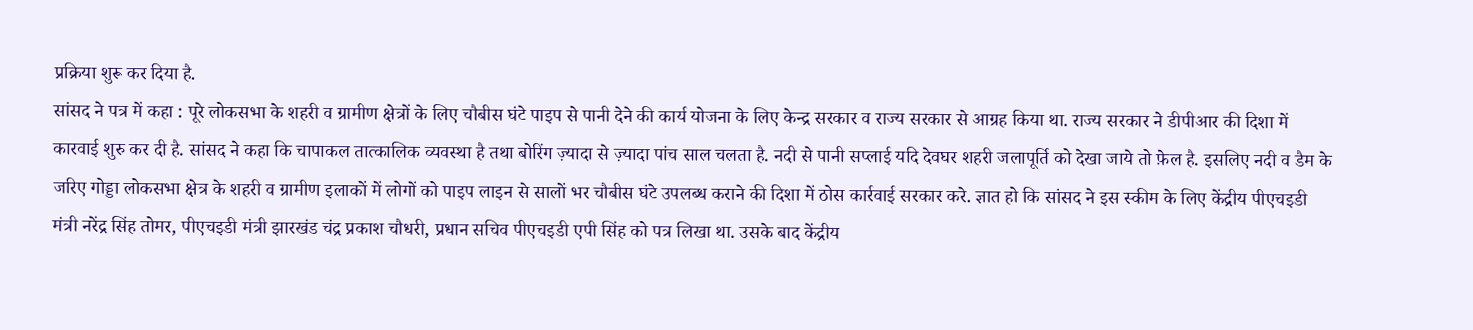प्रक्रिया शुरू कर दिया है.
सांसद ने पत्र में कहा : पूरे लोकसभा के शहरी व ग्रामीण क्षेत्रों के लिए चौबीस घंटे पाइप से पानी देने की कार्य योजना के लिए केन्द्र सरकार व राज्य सरकार से आग्रह किया था. राज्य सरकार ने डीपीआर की दिशा में कारवाई शुरु कर दी है. सांसद ने कहा कि चापाकल तात्कालिक व्यवस्था है तथा बोरिंग ज़्यादा से ज़्यादा पांच साल चलता है. नदी से पानी सप्लाई यदि देवघर शहरी जलापूर्ति को देखा जाये तो फ़ेल है. इसलिए नदी व डैम के जरिए गोड्डा लोकसभा क्षेत्र के शहरी व ग्रामीण इलाकों में लोगों को पाइप लाइन से सालों भर चौबीस घंटे उपलब्ध कराने की दिशा में ठोस कार्रवाई सरकार करे. ज्ञात हो कि सांसद ने इस स्कीम के लिए केंद्रीय पीएचइडी मंत्री नरेंद्र सिंह तोमर, पीएचइडी मंत्री झारखंड चंद्र प्रकाश चौधरी, प्रधान सचिव पीएचइडी एपी सिंह को पत्र लिखा था. उसके बाद केंद्रीय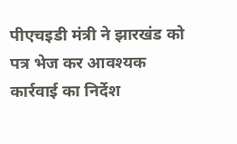पीएचइडी मंत्री ने झारखंड को पत्र भेज कर आवश्यक कार्रवाई का निर्देश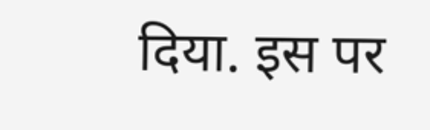दिया. इस पर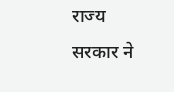राज्य सरकार ने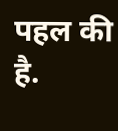पहल की है.